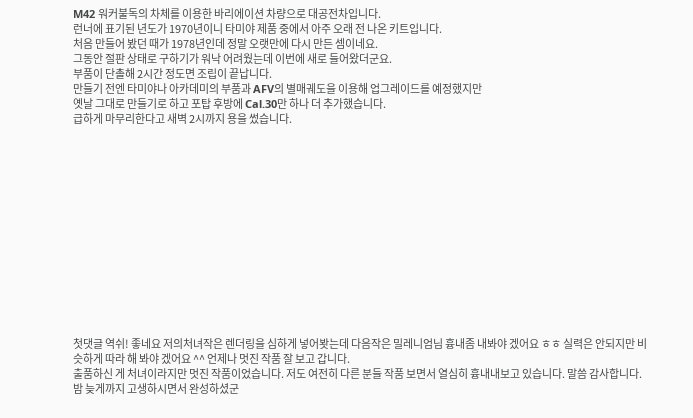M42 워커불독의 차체를 이용한 바리에이션 차량으로 대공전차입니다.
런너에 표기된 년도가 1970년이니 타미야 제품 중에서 아주 오래 전 나온 키트입니다.
처음 만들어 봤던 때가 1978년인데 정말 오랫만에 다시 만든 셈이네요.
그동안 절판 상태로 구하기가 워낙 어려웠는데 이번에 새로 들어왔더군요.
부품이 단촐해 2시간 정도면 조립이 끝납니다.
만들기 전엔 타미야나 아카데미의 부품과 AFV의 별매궤도을 이용해 업그레이드를 예정했지만
옛날 그대로 만들기로 하고 포탑 후방에 Cal.30만 하나 더 추가했습니다.
급하게 마무리한다고 새벽 2시까지 용을 썼습니다.














첫댓글 역쉬! 좋네요 저의처녀작은 렌더링을 심하게 넣어봣는데 다음작은 밀레니엄님 흉내좀 내봐야 겠어요 ㅎㅎ 실력은 안되지만 비슷하게 따라 해 봐야 겠어요 ^^ 언제나 멋진 작품 잘 보고 갑니다.
출품하신 게 처녀이라지만 멋진 작품이었습니다. 저도 여전히 다른 분들 작품 보면서 열심히 흉내내보고 있습니다. 말씀 감사합니다.
밤 늦게까지 고생하시면서 완성하셨군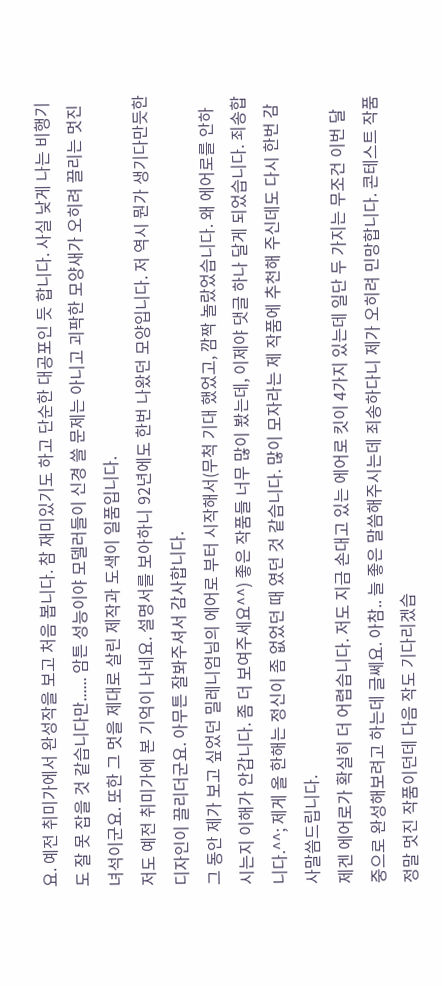요. 예전 취미가에서 완성작을 보고 처음 봅니다. 참 재미있기도 하고 단순한 대공포인 듯 합니다. 사실 낮게 나는 비행기도 잘 못 잡을 것 같습니다만...... 암튼 성능이야 모델러들이 신경 쓸 문제는 아니고 괴팍한 모양새가 오히려 끌리는 멋진 녀석이군요. 또한 그 멋을 제대로 살린 제작과 도색이 일품입니다.
저도 예전 취미가에 본 기억이 나네요. 설명서를 보아하니 92년에도 한번 나왔던 모양입니다. 저 역시 뭔가 생기다만듯한 디자인이 끌리더군요. 아무튼 잘봐주셔서 감사합니다.
그 동안 제가 보고 싶었던 밀레니엄님의 에어로 부터 시작해서(무척 기대 했었고, 깜짝 놀랐었습니다. 왜 에어로를 안하시는지 이해가 안갑니다. 좀 더 보여주세요^^) 좋은 작품들 너무 많이 봤는데, 이제야 댓글 하나 달게 되었습니다. 죄송합니다.^^; 제게 올 한해는 정신이 좀 없었던 때 였던 것 같습니다. 많이 모자라는 제 작품에 추천해 주신데도 다시 한번 감사말씀드립니다.
제겐 에어로가 확실히 더 어렵습니다. 저도 지금 손대고 있는 에어로 킷이 4가지 있는데 일단 두 가지는 무조건 이번 달 중으로 완성해보려고 하는데 글쎄요. 아참.. 늘 좋은 말씀해주시는데 죄송하다니 제가 오히려 민망합니다. 콘테스트 작품 정말 멋진 작품이던데 다음 작도 기다리겠습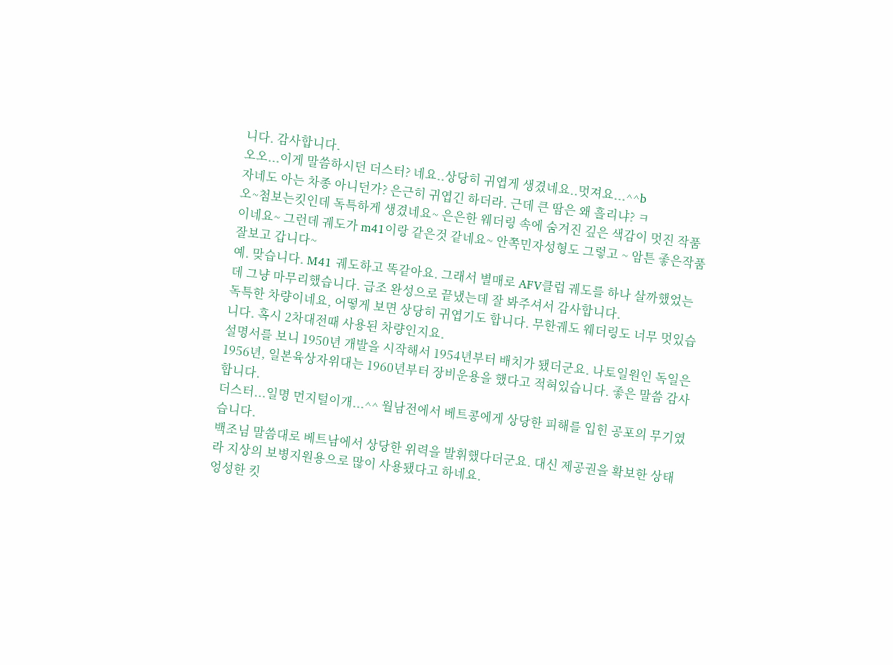니다. 감사합니다.
오오...이게 말씀하시던 더스터? 네요..상당히 귀엽게 생겼네요..멋져요...^^b
자네도 아는 차종 아니던가? 은근히 귀엽긴 하더라. 근데 큰 땀은 왜 흘리냐? ㅋ
오~첨보는킷인데 독특하게 생겼네요~ 은은한 웨더링 속에 숨겨진 깊은 색감이 멋진 작품이네요~ 그런데 궤도가 m41이랑 같은것 같네요~ 안쪽민자성형도 그렇고 ~ 암튼 좋은작품 잘보고 갑니다~
예. 맞습니다. M41 궤도하고 똑같아요. 그래서 별매로 AFV클럽 궤도를 하나 살까했었는데 그냥 마무리했습니다. 급조 완성으로 끝냈는데 잘 봐주셔서 감사합니다.
독특한 차량이네요, 어떻게 보면 상당히 귀엽기도 합니다. 무한궤도 웨더링도 너무 멋있습니다. 혹시 2차대전때 사용된 차량인지요.
설명서를 보니 1950년 개발을 시작해서 1954년부터 배치가 됐더군요. 나토일원인 독일은 1956년, 일본육상자위대는 1960년부터 장비운용을 했다고 적혀있습니다. 좋은 말씀 감사합니다.
더스터...일명 먼지털이개...^^ 월남전에서 베트콩에게 상당한 피해를 입힌 공포의 무기였습니다.
백조님 말씀대로 베트남에서 상당한 위력을 발휘했다더군요. 대신 제공권을 확보한 상태라 지상의 보병지원용으로 많이 사용됐다고 하네요.
엉성한 킷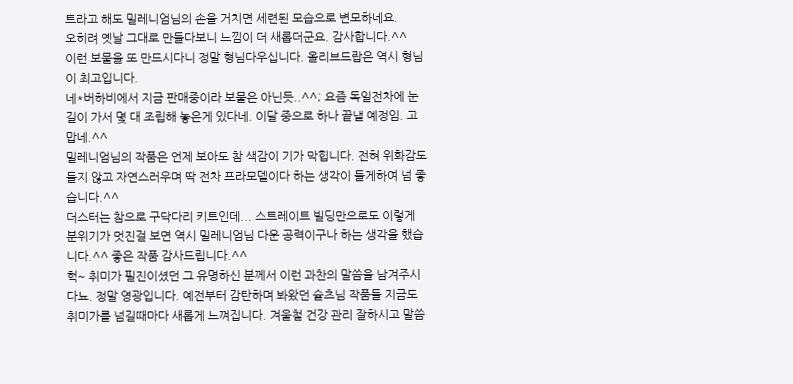트라고 해도 밀레니엄님의 손을 거치면 세련된 모습으로 변모하네요.
오히려 옛날 그대로 만들다보니 느낌이 더 새롭더군요. 감사합니다.^^
이런 보물을 또 만드시다니 정말 형님다우십니다. 올리브드랍은 역시 형님이 최고입니다.
네*버하비에서 지금 판매중이라 보물은 아닌듯..^^; 요즘 독일전차에 눈길이 가서 몇 대 조립해 놓은게 있다네. 이달 중으로 하나 끝낼 예정임. 고맙네.^^
밀레니엄님의 작품은 언제 보아도 참 색감이 기가 막힙니다. 전혀 위화감도 들지 않고 자연스러우며 딱 전차 프라모델이다 하는 생각이 들게하여 넘 좋습니다.^^
더스터는 참으로 구닥다리 키트인데... 스트레이트 빌딩만으로도 이렇게 분위기가 멋진걸 보면 역시 밀레니엄님 다운 공력이구나 하는 생각을 했습니다.^^ 좋은 작품 감사드립니다.^^
헉~ 취미가 필진이셨던 그 유명하신 분께서 이런 과찬의 말씀을 남겨주시다뇨. 정말 영광입니다. 예전부터 감탄하며 봐왔던 슐츠님 작품들 지금도 취미가를 넘길때마다 새롭게 느껴집니다. 겨울철 건강 관리 잘하시고 말씀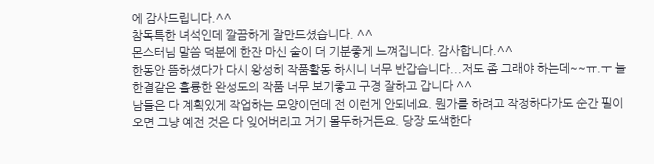에 감사드립니다.^^
참독특한 녀석인데 깔끔하게 잘만드셨습니다. ^^
몬스터님 말씀 덕분에 한잔 마신 술이 더 기분좋게 느껴집니다. 감사합니다.^^
한동안 뜸하셨다가 다시 왕성히 작품활동 하시니 너무 반갑습니다...저도 좀 그래야 하는데~~ㅠ.ㅜ 늘 한결같은 훌륭한 완성도의 작품 너무 보기좋고 구경 잘하고 갑니다 ^^
남들은 다 계획있게 작업하는 모양이던데 전 이런게 안되네요. 뭔가를 하려고 작정하다가도 순간 필이 오면 그냥 예전 것은 다 잊어버리고 거기 몰두하거든요. 당장 도색한다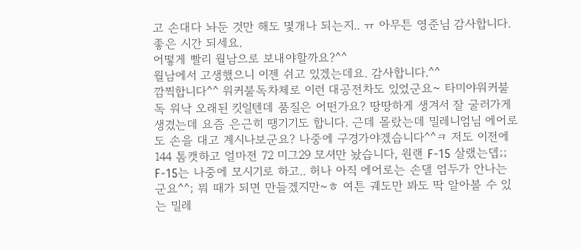고 손대다 놔둔 것만 해도 몇개나 되는지.. ㅠ 아무튼 영준님 감사합니다. 좋은 시간 되세요.
어떻게 빨리 월남으로 보내야할까요?^^
월남에서 고생했으니 이젠 쉬고 있겠는데요. 감사합니다.^^
깜찍합니다^^ 워커불독차체로 이런 대공전차도 있었군요~ 타미야워커불독 워낙 오래된 킷일텐데 품질은 어떤가요? 땅땅하게 생겨서 잘 굴러가게 생겼는데 요즘 은근히 땡기기도 합니다. 근데 몰랐는데 밀레니엄님 에어로도 손을 대고 계시나보군요? 나중에 구경가야겠습니다^^ㅋ 저도 이전에 144 톰캣하고 얼마전 72 미그29 모셔만 놨습니다, 원랜 F-15 살랬는뎁;; F-15는 나중에 모시기로 하고.. 허나 아직 에어로는 손댈 엄두가 안나는군요^^; 뭐 때가 되면 만들겠지만~ㅎ 여튼 궤도만 봐도 딱 알아볼 수 있는 밀레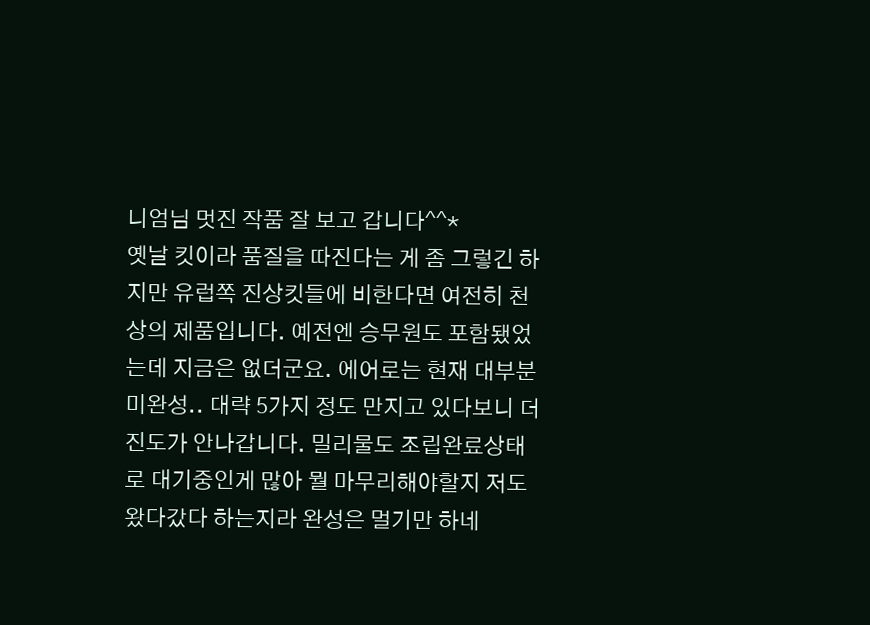니엄님 멋진 작품 잘 보고 갑니다^^*
옛날 킷이라 품질을 따진다는 게 좀 그렇긴 하지만 유럽쪽 진상킷들에 비한다면 여전히 천상의 제품입니다. 예전엔 승무원도 포함됐었는데 지금은 없더군요. 에어로는 현재 대부분 미완성.. 대략 5가지 정도 만지고 있다보니 더 진도가 안나갑니다. 밀리물도 조립완료상태로 대기중인게 많아 뭘 마무리해야할지 저도 왔다갔다 하는지라 완성은 멀기만 하네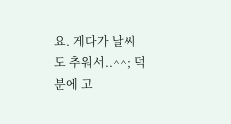요. 게다가 날씨도 추워서..^^; 덕분에 고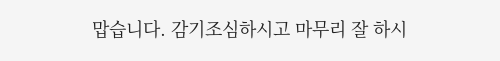맙습니다. 감기조심하시고 마무리 잘 하시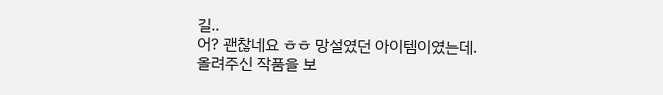길..
어? 괜찮네요 ㅎㅎ 망설였던 아이템이였는데. 올려주신 작품을 보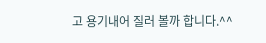고 용기내어 질러 볼까 합니다.^^